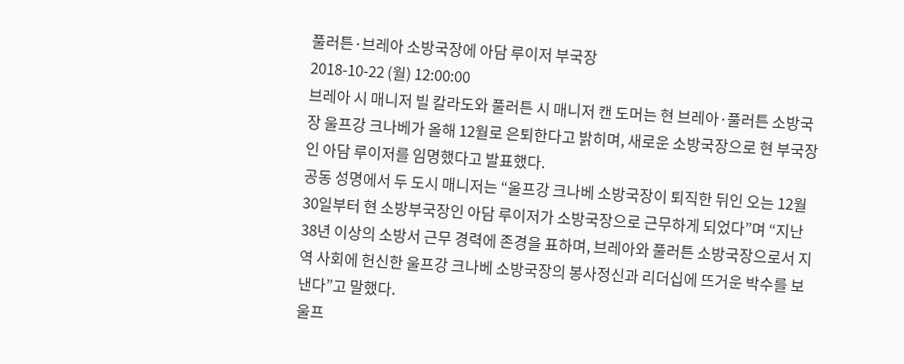풀러튼·브레아 소방국장에 아담 루이저 부국장
2018-10-22 (월) 12:00:00
브레아 시 매니저 빌 칼라도와 풀러튼 시 매니저 캔 도머는 현 브레아·풀러튼 소방국장 울프강 크나베가 올해 12월로 은퇴한다고 밝히며, 새로운 소방국장으로 현 부국장인 아담 루이저를 임명했다고 발표했다.
공동 성명에서 두 도시 매니저는 “울프강 크나베 소방국장이 퇴직한 뒤인 오는 12월30일부터 현 소방부국장인 아담 루이저가 소방국장으로 근무하게 되었다”며 “지난 38년 이상의 소방서 근무 경력에 존경을 표하며, 브레아와 풀러튼 소방국장으로서 지역 사회에 헌신한 울프강 크나베 소방국장의 봉사정신과 리더십에 뜨거운 박수를 보낸다”고 말했다.
울프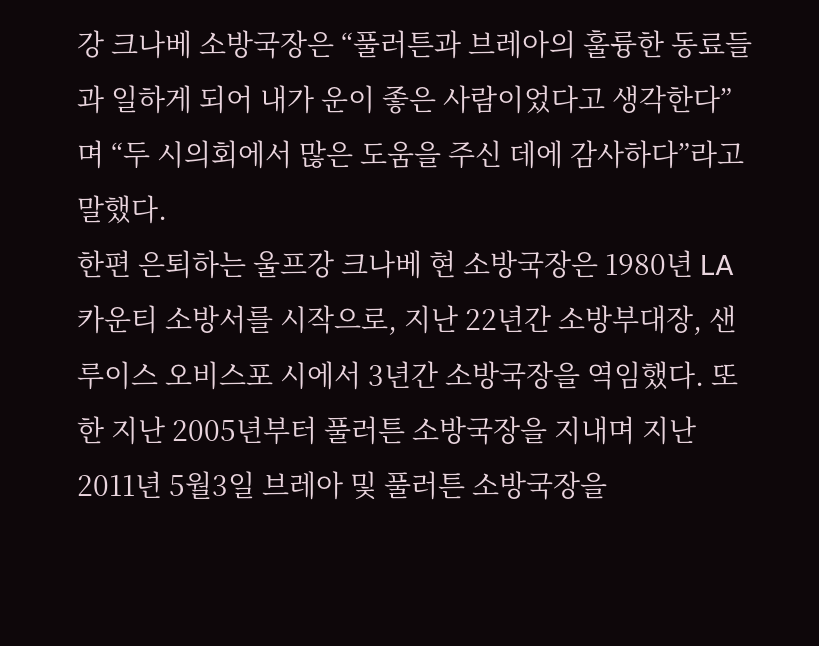강 크나베 소방국장은 “풀러튼과 브레아의 훌륭한 동료들과 일하게 되어 내가 운이 좋은 사람이었다고 생각한다”며 “두 시의회에서 많은 도움을 주신 데에 감사하다”라고 말했다.
한편 은퇴하는 울프강 크나베 현 소방국장은 1980년 LA카운티 소방서를 시작으로, 지난 22년간 소방부대장, 샌 루이스 오비스포 시에서 3년간 소방국장을 역임했다. 또한 지난 2005년부터 풀러튼 소방국장을 지내며 지난 2011년 5월3일 브레아 및 풀러튼 소방국장을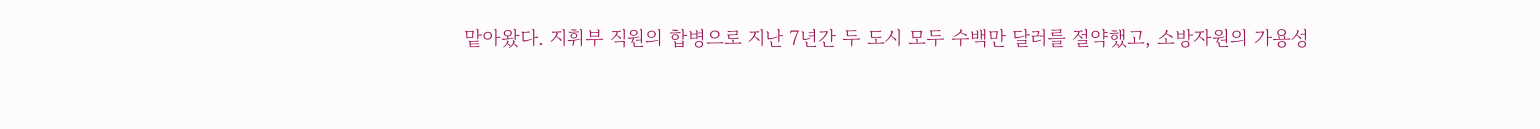맡아왔다. 지휘부 직원의 합병으로 지난 7년간 두 도시 모두 수백만 달러를 절약했고, 소방자원의 가용성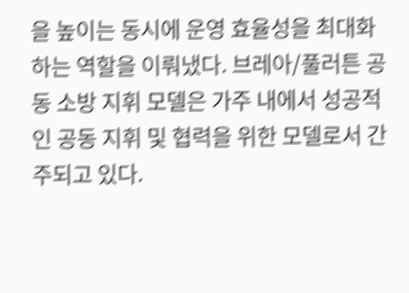을 높이는 동시에 운영 효율성을 최대화하는 역할을 이뤄냈다. 브레아/풀러튼 공동 소방 지휘 모델은 가주 내에서 성공적인 공동 지휘 및 협력을 위한 모델로서 간주되고 있다.